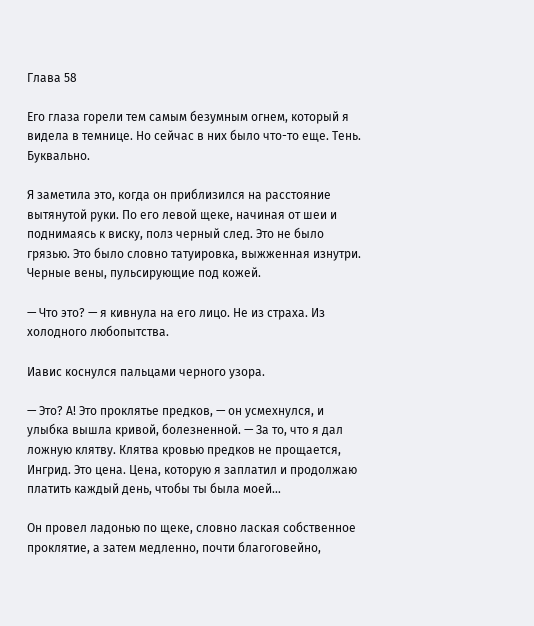Глава 58

Его глаза горели тем самым безумным огнем, который я видела в темнице. Но сейчас в них было что-то еще. Тень. Буквально.

Я заметила это, когда он приблизился на расстояние вытянутой руки. По его левой щеке, начиная от шеи и поднимаясь к виску, полз черный след. Это не было грязью. Это было словно татуировка, выжженная изнутри. Черные вены, пульсирующие под кожей.

— Что это? — я кивнула на его лицо. Не из страха. Из холодного любопытства.

Иавис коснулся пальцами черного узора.

— Это? А! Это проклятье предков, — он усмехнулся, и улыбка вышла кривой, болезненной. — За то, что я дал ложную клятву. Клятва кровью предков не прощается, Ингрид. Это цена. Цена, которую я заплатил и продолжаю платить каждый день, чтобы ты была моей…

Он провел ладонью по щеке, словно лаская собственное проклятие, а затем медленно, почти благоговейно,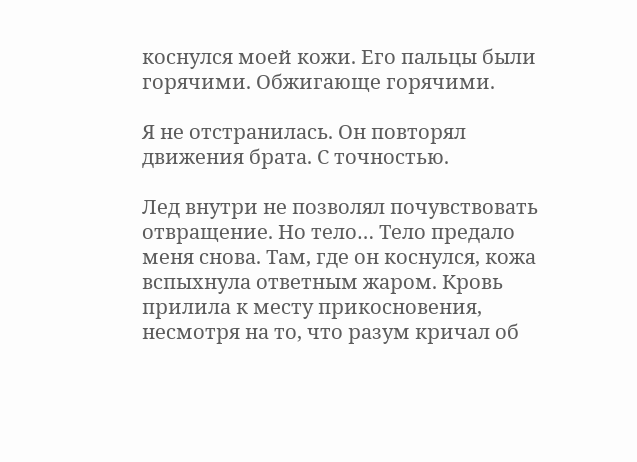коснулся моей кожи. Его пальцы были горячими. Обжигающе горячими.

Я не отстранилась. Он повторял движения брата. С точностью.

Лед внутри не позволял почувствовать отвращение. Но тело… Тело предало меня снова. Там, где он коснулся, кожа вспыхнула ответным жаром. Кровь прилила к месту прикосновения, несмотря на то, что разум кричал об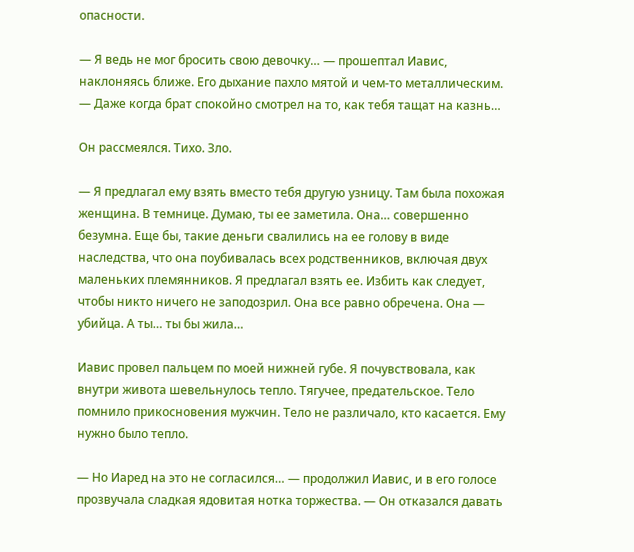опасности.

— Я ведь не мог бросить свою девочку… — прошептал Иавис, наклоняясь ближе. Его дыхание пахло мятой и чем-то металлическим. — Даже когда брат спокойно смотрел на то, как тебя тащат на казнь…

Он рассмеялся. Тихо. Зло.

— Я предлагал ему взять вместо тебя другую узницу. Там была похожая женщина. В темнице. Думаю, ты ее заметила. Она… совершенно безумна. Еще бы, такие деньги свалились на ее голову в виде наследства, что она поубивалась всех родственников, включая двух маленьких племянников. Я предлагал взять ее. Избить как следует, чтобы никто ничего не заподозрил. Она все равно обречена. Она — убийца. А ты… ты бы жила…

Иавис провел пальцем по моей нижней губе. Я почувствовала, как внутри живота шевельнулось тепло. Тягучее, предательское. Тело помнило прикосновения мужчин. Тело не различало, кто касается. Ему нужно было тепло.

— Но Иаред на это не согласился… — продолжил Иавис, и в его голосе прозвучала сладкая ядовитая нотка торжества. — Он отказался давать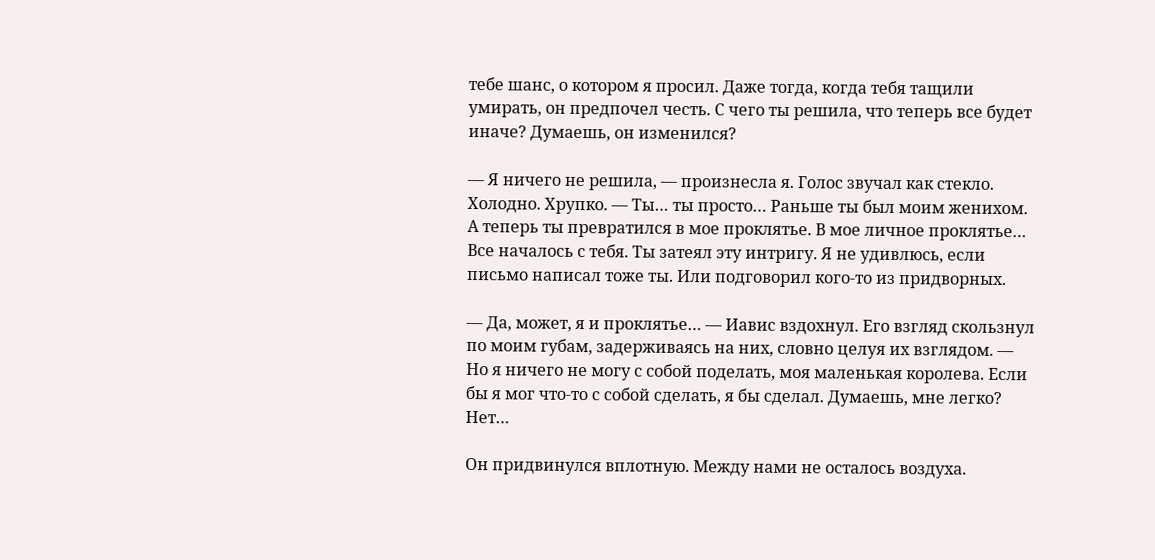тебе шанс, о котором я просил. Даже тогда, когда тебя тащили умирать, он предпочел честь. С чего ты решила, что теперь все будет иначе? Думаешь, он изменился?

— Я ничего не решила, — произнесла я. Голос звучал как стекло. Холодно. Хрупко. — Ты… ты просто… Раньше ты был моим женихом. А теперь ты превратился в мое проклятье. В мое личное проклятье… Все началось с тебя. Ты затеял эту интригу. Я не удивлюсь, если письмо написал тоже ты. Или подговорил кого-то из придворных.

— Да, может, я и проклятье… — Иавис вздохнул. Его взгляд скользнул по моим губам, задерживаясь на них, словно целуя их взглядом. — Но я ничего не могу с собой поделать, моя маленькая королева. Если бы я мог что-то с собой сделать, я бы сделал. Думаешь, мне легко? Нет…

Он придвинулся вплотную. Между нами не осталось воздуха.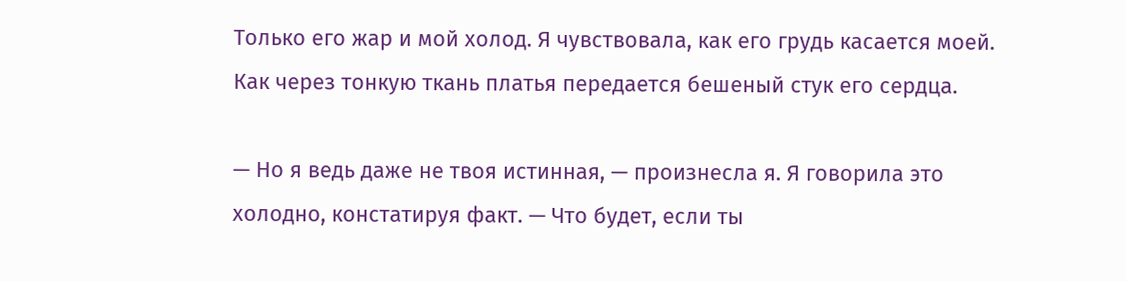Только его жар и мой холод. Я чувствовала, как его грудь касается моей. Как через тонкую ткань платья передается бешеный стук его сердца.

— Но я ведь даже не твоя истинная, — произнесла я. Я говорила это холодно, констатируя факт. — Что будет, если ты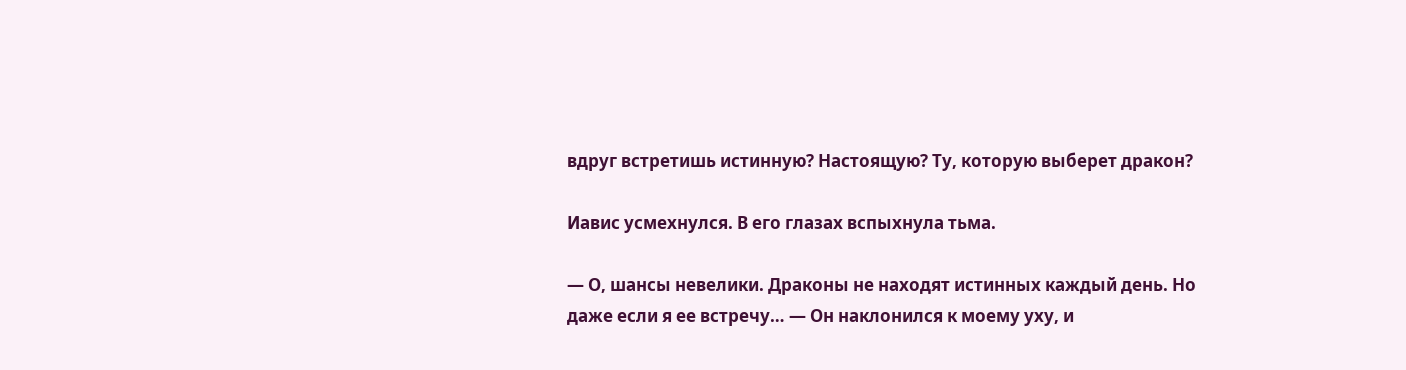вдруг встретишь истинную? Настоящую? Ту, которую выберет дракон?

Иавис усмехнулся. В его глазах вспыхнула тьма.

— О, шансы невелики. Драконы не находят истинных каждый день. Но даже если я ее встречу… — Он наклонился к моему уху, и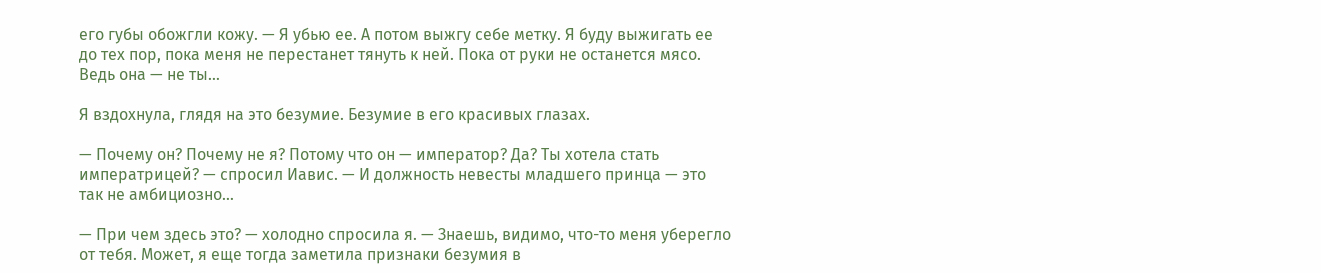его губы обожгли кожу. — Я убью ее. А потом выжгу себе метку. Я буду выжигать ее до тех пор, пока меня не перестанет тянуть к ней. Пока от руки не останется мясо. Ведь она — не ты…

Я вздохнула, глядя на это безумие. Безумие в его красивых глазах.

— Почему он? Почему не я? Потому что он — император? Да? Ты хотела стать императрицей? — спросил Иавис. — И должность невесты младшего принца — это так не амбициозно…

— При чем здесь это? — холодно спросила я. — Знаешь, видимо, что-то меня уберегло от тебя. Может, я еще тогда заметила признаки безумия в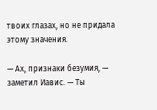твоих глазах, но не придала этому значения.

— Ах, признаки безумия, — заметил Иавис. — Ты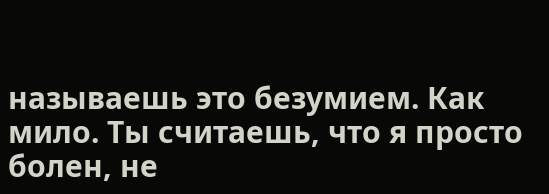называешь это безумием. Как мило. Ты считаешь, что я просто болен, не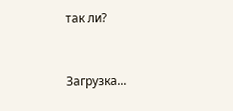так ли?


Загрузка...